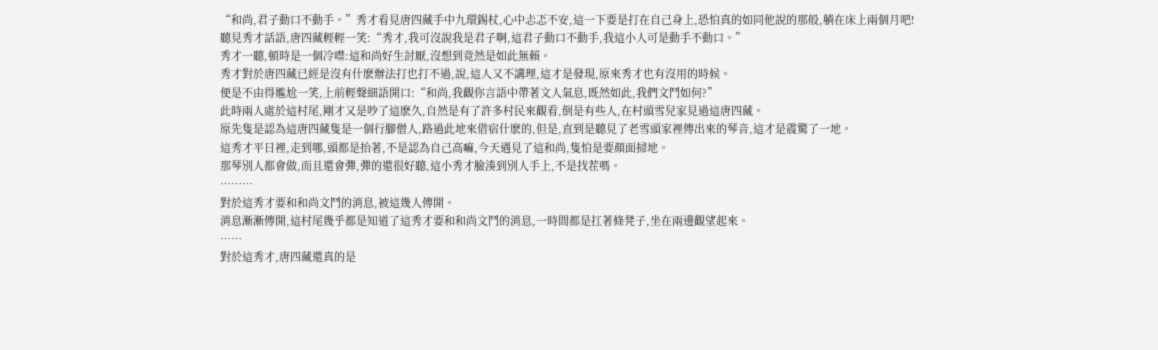“和尚,君子動口不動手。”秀才看見唐四藏手中九環錫杖,心中忐忑不安,這一下要是打在自己身上,恐怕真的如同他說的那般,躺在床上兩個月吧!
聽見秀才話語,唐四藏輕輕一笑:“秀才,我可沒說我是君子啊,這君子動口不動手,我這小人可是動手不動口。”
秀才一聽,頓時是一個冷噤:這和尚好生討厭,沒想到竟然是如此無賴。
秀才對於唐四藏已經是沒有什麽辦法打也打不過,說,這人又不講理,這才是發現,原來秀才也有沒用的時候。
便是不由得尷尬一笑,上前輕聲細語開口:“和尚,我觀你言語中帶著文人氣息,既然如此,我們文鬥如何?”
此時兩人處於這村尾,剛才又是吵了這麽久,自然是有了許多村民來觀看,倒是有些人,在村頭雪兒家見過這唐四藏。
原先隻是認為這唐四藏隻是一個行腳僧人,路過此地來借宿什麽的,但是,直到是聽見了老雪頭家裡傳出來的琴音,這才是震驚了一地。
這秀才平日裡,走到哪,頭都是抬著,不是認為自己高嘛,今天遇見了這和尚,隻怕是要顏面掃地。
那琴別人都會做,而且還會彈,彈的還很好聽,這小秀才臉湊到別人手上,不是找茬嗎。
………
對於這秀才要和和尚文鬥的消息,被這幾人傳開。
消息漸漸傳開,這村尾幾乎都是知道了這秀才要和和尚文鬥的消息,一時間都是扛著條凳子,坐在兩邊觀望起來。
……
對於這秀才,唐四藏還真的是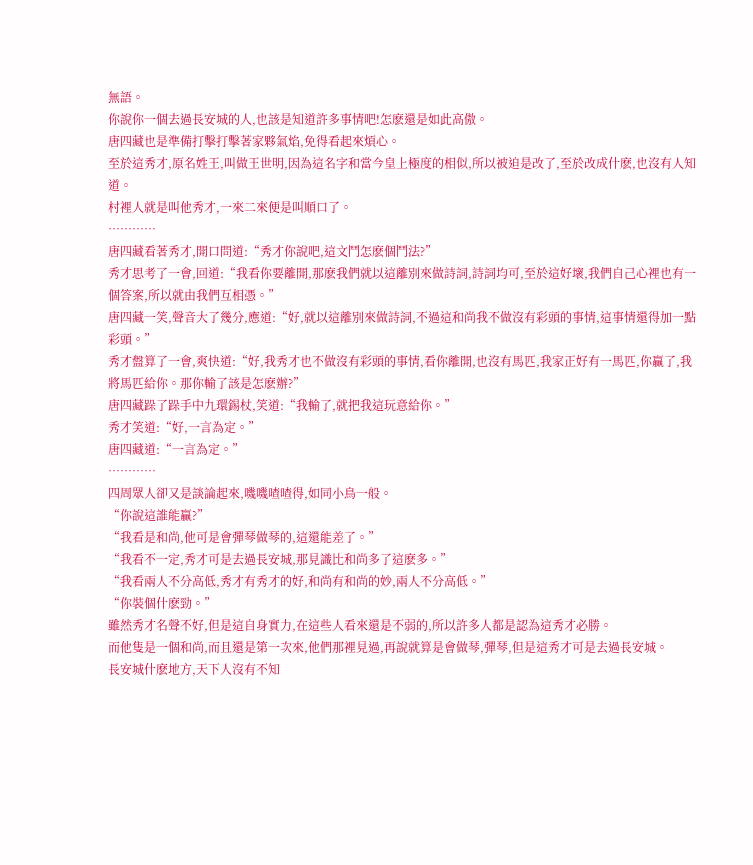無語。
你說你一個去過長安城的人,也該是知道許多事情吧!怎麽還是如此高傲。
唐四藏也是準備打擊打擊著家夥氣焰,免得看起來煩心。
至於這秀才,原名姓王,叫做王世明,因為這名字和當今皇上極度的相似,所以被迫是改了,至於改成什麽,也沒有人知道。
村裡人就是叫他秀才,一來二來便是叫順口了。
…………
唐四藏看著秀才,開口問道:“秀才你說吧,這文鬥怎麽個鬥法?”
秀才思考了一會,回道:“我看你要離開,那麽我們就以這離別來做詩詞,詩詞均可,至於這好壞,我們自己心裡也有一個答案,所以就由我們互相憑。”
唐四藏一笑,聲音大了幾分,應道:“好,就以這離別來做詩詞,不過這和尚我不做沒有彩頭的事情,這事情還得加一點彩頭。”
秀才盤算了一會,爽快道:“好,我秀才也不做沒有彩頭的事情,看你離開,也沒有馬匹,我家正好有一馬匹,你贏了,我將馬匹給你。那你輸了該是怎麽辦?”
唐四藏跺了跺手中九環錫杖,笑道:“我輸了,就把我這玩意給你。”
秀才笑道:“好,一言為定。”
唐四藏道:“一言為定。”
…………
四周眾人卻又是談論起來,嘰嘰喳喳得,如同小鳥一般。
“你說這誰能贏?”
“我看是和尚,他可是會彈琴做琴的,這還能差了。”
“我看不一定,秀才可是去過長安城,那見識比和尚多了這麽多。”
“我看兩人不分高低,秀才有秀才的好,和尚有和尚的妙,兩人不分高低。”
“你裝個什麽勁。”
雖然秀才名聲不好,但是這自身實力,在這些人看來還是不弱的,所以許多人都是認為這秀才必勝。
而他隻是一個和尚,而且還是第一次來,他們那裡見過,再說就算是會做琴,彈琴,但是這秀才可是去過長安城。
長安城什麽地方,天下人沒有不知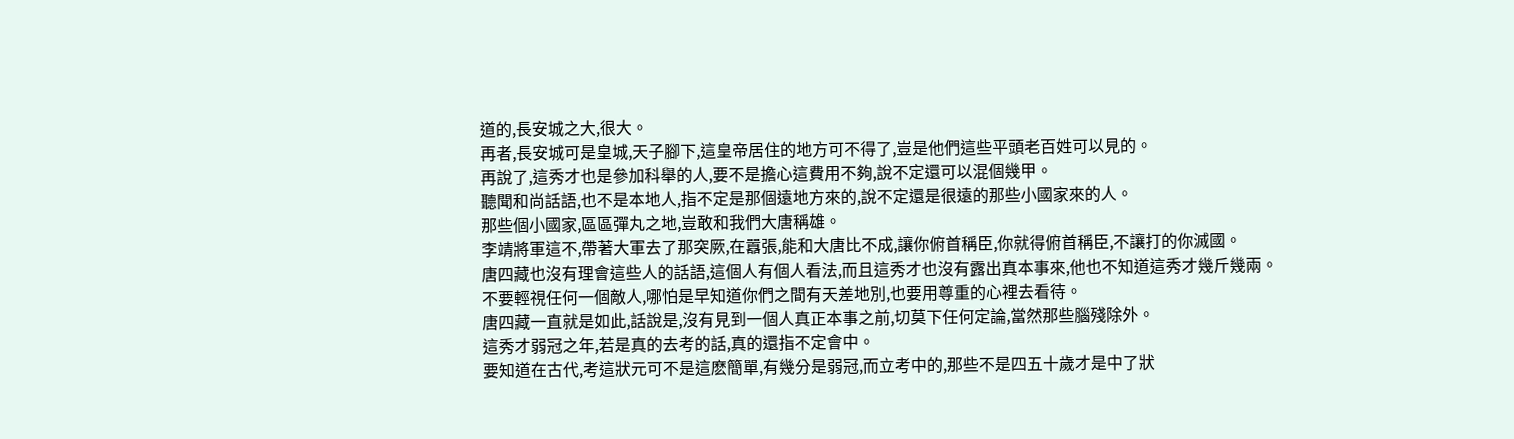道的,長安城之大,很大。
再者,長安城可是皇城,天子腳下,這皇帝居住的地方可不得了,豈是他們這些平頭老百姓可以見的。
再說了,這秀才也是參加科舉的人,要不是擔心這費用不夠,說不定還可以混個幾甲。
聽聞和尚話語,也不是本地人,指不定是那個遠地方來的,說不定還是很遠的那些小國家來的人。
那些個小國家,區區彈丸之地,豈敢和我們大唐稱雄。
李靖將軍這不,帶著大軍去了那突厥,在囂張,能和大唐比不成,讓你俯首稱臣,你就得俯首稱臣,不讓打的你滅國。
唐四藏也沒有理會這些人的話語,這個人有個人看法,而且這秀才也沒有露出真本事來,他也不知道這秀才幾斤幾兩。
不要輕視任何一個敵人,哪怕是早知道你們之間有天差地別,也要用尊重的心裡去看待。
唐四藏一直就是如此,話說是,沒有見到一個人真正本事之前,切莫下任何定論,當然那些腦殘除外。
這秀才弱冠之年,若是真的去考的話,真的還指不定會中。
要知道在古代,考這狀元可不是這麽簡單,有幾分是弱冠,而立考中的,那些不是四五十歲才是中了狀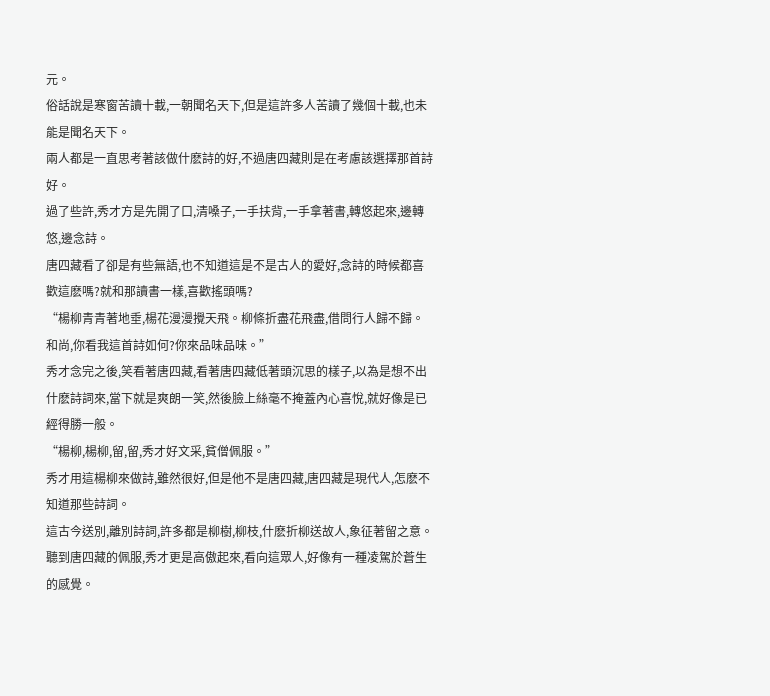元。
俗話說是寒窗苦讀十載,一朝聞名天下,但是這許多人苦讀了幾個十載,也未能是聞名天下。
兩人都是一直思考著該做什麽詩的好,不過唐四藏則是在考慮該選擇那首詩好。
過了些許,秀才方是先開了口,清嗓子,一手扶背,一手拿著書,轉悠起來,邊轉悠,邊念詩。
唐四藏看了卻是有些無語,也不知道這是不是古人的愛好,念詩的時候都喜歡這麽嗎?就和那讀書一樣,喜歡搖頭嗎?
“楊柳青青著地垂,楊花漫漫攪天飛。柳條折盡花飛盡,借問行人歸不歸。
和尚,你看我這首詩如何?你來品味品味。”
秀才念完之後,笑看著唐四藏,看著唐四藏低著頭沉思的樣子,以為是想不出什麽詩詞來,當下就是爽朗一笑,然後臉上絲毫不掩蓋內心喜悅,就好像是已經得勝一般。
“楊柳,楊柳,留,留,秀才好文采,貧僧佩服。”
秀才用這楊柳來做詩,雖然很好,但是他不是唐四藏,唐四藏是現代人,怎麽不知道那些詩詞。
這古今送別,離別詩詞,許多都是柳樹,柳枝,什麽折柳送故人,象征著留之意。
聽到唐四藏的佩服,秀才更是高傲起來,看向這眾人,好像有一種凌駕於蒼生的感覺。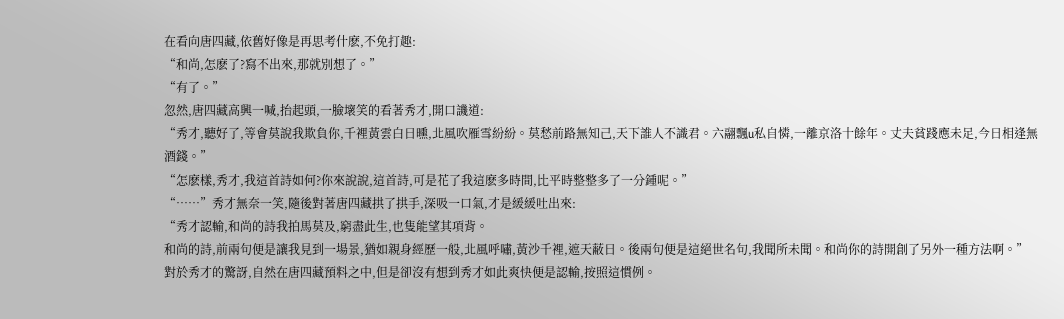在看向唐四藏,依舊好像是再思考什麽,不免打趣:
“和尚,怎麽了?寫不出來,那就別想了。”
“有了。”
忽然,唐四藏高興一喊,抬起頭,一臉壞笑的看著秀才,開口譏道:
“秀才,聽好了,等會莫說我欺負你,千裡黃雲白日曛,北風吹雁雪紛紛。莫愁前路無知己,天下誰人不識君。六翮飄u私自憐,一離京洛十餘年。丈夫貧踐應未足,今日相逢無酒錢。”
“怎麽樣,秀才,我這首詩如何?你來說說,這首詩,可是花了我這麽多時間,比平時整整多了一分鍾呢。”
“……”秀才無奈一笑,隨後對著唐四藏拱了拱手,深吸一口氣,才是緩緩吐出來:
“秀才認輸,和尚的詩我拍馬莫及,窮盡此生,也隻能望其項背。
和尚的詩,前兩句便是讓我見到一場景,猶如親身經歷一般,北風呼嘯,黃沙千裡,遮天蔽日。後兩句便是這絕世名句,我聞所未聞。和尚你的詩開創了另外一種方法啊。”
對於秀才的驚訝,自然在唐四藏預料之中,但是卻沒有想到秀才如此爽快便是認輸,按照這慣例。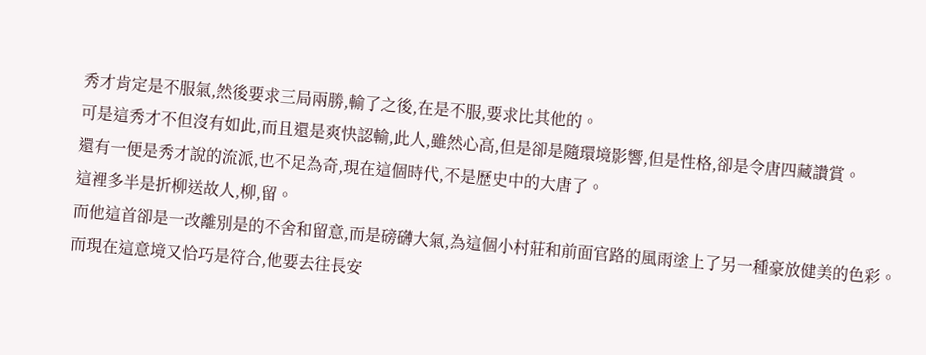秀才肯定是不服氣,然後要求三局兩勝,輸了之後,在是不服,要求比其他的。
可是這秀才不但沒有如此,而且還是爽快認輸,此人,雖然心高,但是卻是隨環境影響,但是性格,卻是令唐四藏讚賞。
還有一便是秀才說的流派,也不足為奇,現在這個時代,不是歷史中的大唐了。
這裡多半是折柳送故人,柳,留。
而他這首卻是一改離別是的不舍和留意,而是磅礴大氣,為這個小村莊和前面官路的風雨塗上了另一種豪放健美的色彩。
而現在這意境又恰巧是符合,他要去往長安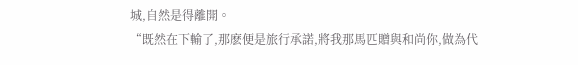城,自然是得離開。
“既然在下輸了,那麽便是旅行承諾,將我那馬匹贈與和尚你,做為代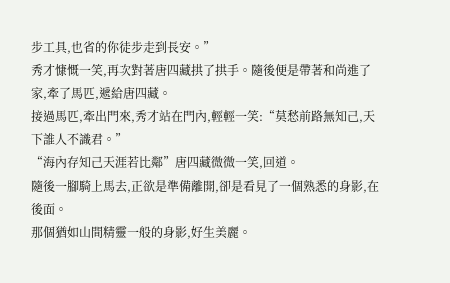步工具,也省的你徒步走到長安。”
秀才慷慨一笑,再次對著唐四藏拱了拱手。隨後便是帶著和尚進了家,牽了馬匹,遞給唐四藏。
接過馬匹,牽出門來,秀才站在門內,輕輕一笑:“莫愁前路無知己,天下誰人不識君。”
“海內存知己天涯若比鄰”唐四藏微微一笑,回道。
隨後一腳騎上馬去,正欲是準備離開,卻是看見了一個熟悉的身影,在後面。
那個猶如山間精靈一般的身影,好生美麗。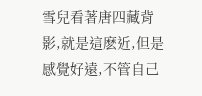雪兒看著唐四藏背影,就是這麽近,但是感覺好遠,不管自己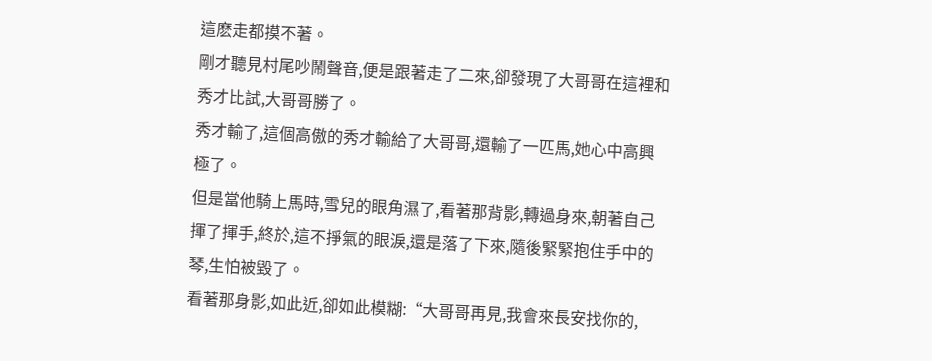這麽走都摸不著。
剛才聽見村尾吵鬧聲音,便是跟著走了二來,卻發現了大哥哥在這裡和秀才比試,大哥哥勝了。
秀才輸了,這個高傲的秀才輸給了大哥哥,還輸了一匹馬,她心中高興極了。
但是當他騎上馬時,雪兒的眼角濕了,看著那背影,轉過身來,朝著自己揮了揮手,終於,這不掙氣的眼淚,還是落了下來,隨後緊緊抱住手中的琴,生怕被毀了。
看著那身影,如此近,卻如此模糊:“大哥哥再見,我會來長安找你的,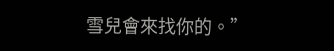雪兒會來找你的。”